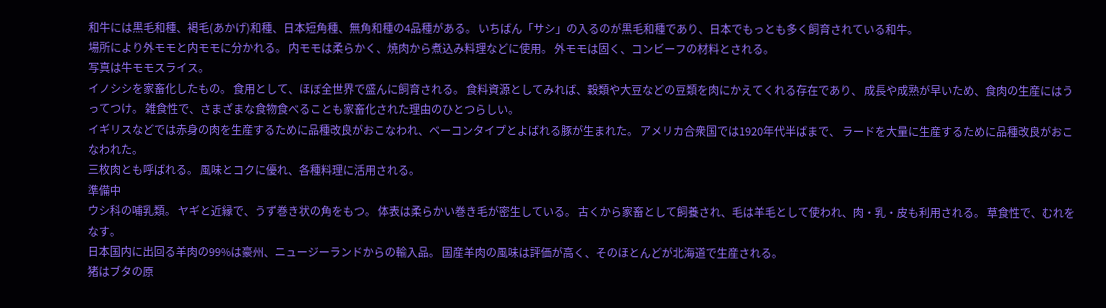和牛には黒毛和種、褐毛(あかげ)和種、日本短角種、無角和種の4品種がある。 いちばん「サシ」の入るのが黒毛和種であり、日本でもっとも多く飼育されている和牛。
場所により外モモと内モモに分かれる。 内モモは柔らかく、焼肉から煮込み料理などに使用。 外モモは固く、コンビーフの材料とされる。
写真は牛モモスライス。
イノシシを家畜化したもの。 食用として、ほぼ全世界で盛んに飼育される。 食料資源としてみれば、穀類や大豆などの豆類を肉にかえてくれる存在であり、 成長や成熟が早いため、食肉の生産にはうってつけ。 雑食性で、さまざまな食物食べることも家畜化された理由のひとつらしい。
イギリスなどでは赤身の肉を生産するために品種改良がおこなわれ、ベーコンタイプとよばれる豚が生まれた。 アメリカ合衆国では1920年代半ばまで、 ラードを大量に生産するために品種改良がおこなわれた。
三枚肉とも呼ばれる。 風味とコクに優れ、各種料理に活用される。
準備中
ウシ科の哺乳類。 ヤギと近縁で、うず巻き状の角をもつ。 体表は柔らかい巻き毛が密生している。 古くから家畜として飼養され、毛は羊毛として使われ、肉・乳・皮も利用される。 草食性で、むれをなす。
日本国内に出回る羊肉の99%は豪州、ニュージーランドからの輸入品。 国産羊肉の風味は評価が高く、そのほとんどが北海道で生産される。
猪はブタの原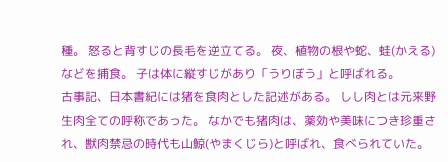種。 怒ると背すじの長毛を逆立てる。 夜、植物の根や蛇、蛙(かえる)などを捕食。 子は体に縦すじがあり「うりぼう」と呼ばれる。
古事記、日本書紀には猪を食肉とした記述がある。 しし肉とは元来野生肉全ての呼称であった。 なかでも猪肉は、薬効や美味につき珍重され、獣肉禁忌の時代も山鯨(やまくじら)と呼ばれ、食べられていた。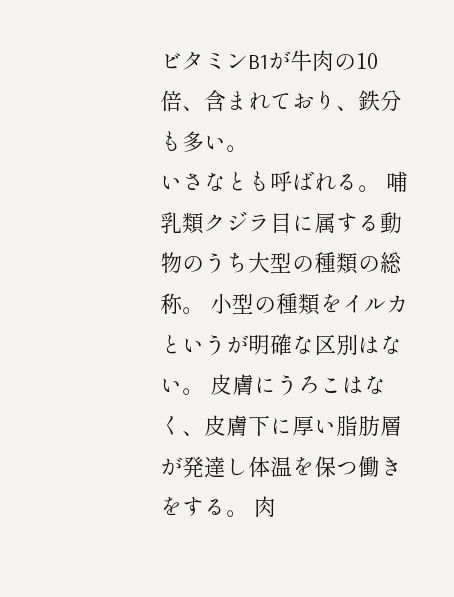ビタミンB1が牛肉の10倍、含まれており、鉄分も多い。
いさなとも呼ばれる。 哺乳類クジラ目に属する動物のうち大型の種類の総称。 小型の種類をイルカというが明確な区別はない。 皮膚にうろこはなく、皮膚下に厚い脂肪層が発達し体温を保つ働きをする。 肉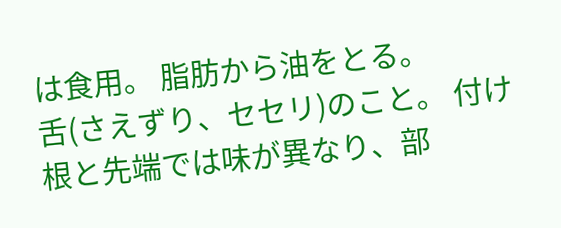は食用。 脂肪から油をとる。
舌(さえずり、セセリ)のこと。 付け根と先端では味が異なり、部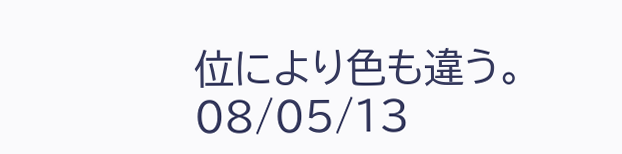位により色も違う。
08/05/13